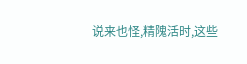说来也怪,精隗活时,这些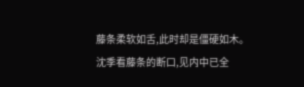藤条柔软如舌,此时却是僵硬如木。
沈季看藤条的断口,见内中已全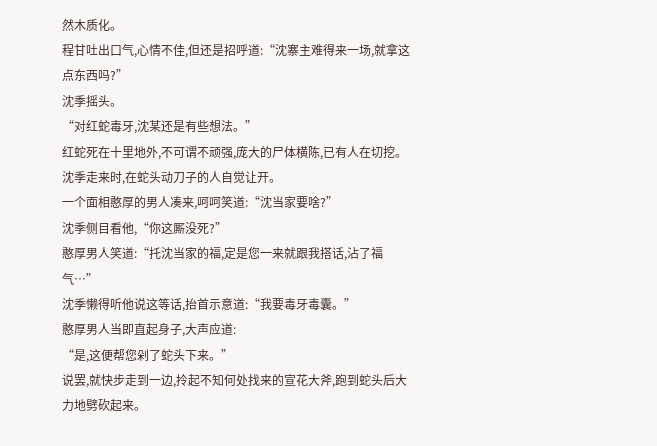然木质化。
程甘吐出口气,心情不佳,但还是招呼道:“沈寨主难得来一场,就拿这点东西吗?”
沈季摇头。
“对红蛇毒牙,沈某还是有些想法。”
红蛇死在十里地外,不可谓不顽强,庞大的尸体横陈,已有人在切挖。
沈季走来时,在蛇头动刀子的人自觉让开。
一个面相憨厚的男人凑来,呵呵笑道:“沈当家要啥?”
沈季侧目看他,“你这厮没死?”
憨厚男人笑道:“托沈当家的福,定是您一来就跟我搭话,沾了福气…”
沈季懒得听他说这等话,抬首示意道:“我要毒牙毒囊。”
憨厚男人当即直起身子,大声应道:
“是,这便帮您剁了蛇头下来。”
说罢,就快步走到一边,拎起不知何处找来的宣花大斧,跑到蛇头后大力地劈砍起来。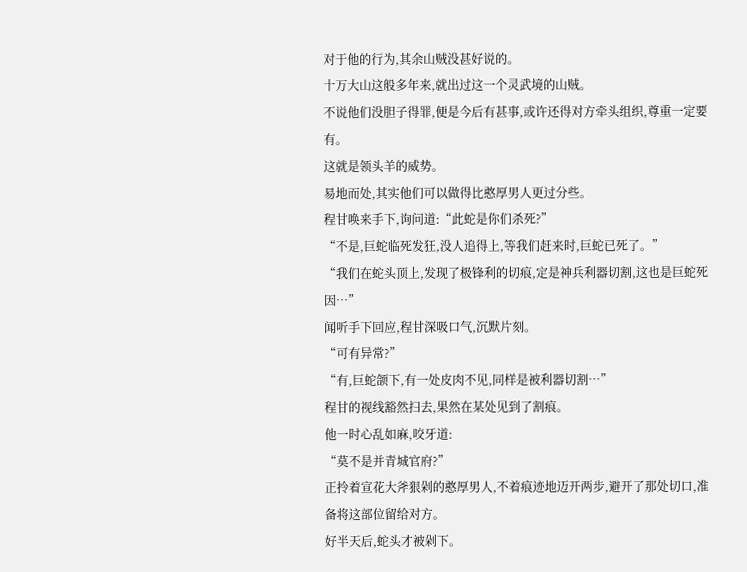对于他的行为,其余山贼没甚好说的。
十万大山这般多年来,就出过这一个灵武境的山贼。
不说他们没胆子得罪,便是今后有甚事,或许还得对方牵头组织,尊重一定要有。
这就是领头羊的威势。
易地而处,其实他们可以做得比憨厚男人更过分些。
程甘唤来手下,询问道:“此蛇是你们杀死?”
“不是,巨蛇临死发狂,没人追得上,等我们赶来时,巨蛇已死了。”
“我们在蛇头顶上,发现了极锋利的切痕,定是神兵利器切割,这也是巨蛇死因…”
闻听手下回应,程甘深吸口气,沉默片刻。
“可有异常?”
“有,巨蛇颌下,有一处皮肉不见,同样是被利器切割…”
程甘的视线豁然扫去,果然在某处见到了割痕。
他一时心乱如麻,咬牙道:
“莫不是并青城官府?”
正拎着宣花大斧狠剁的憨厚男人,不着痕迹地迈开两步,避开了那处切口,准备将这部位留给对方。
好半天后,蛇头才被剁下。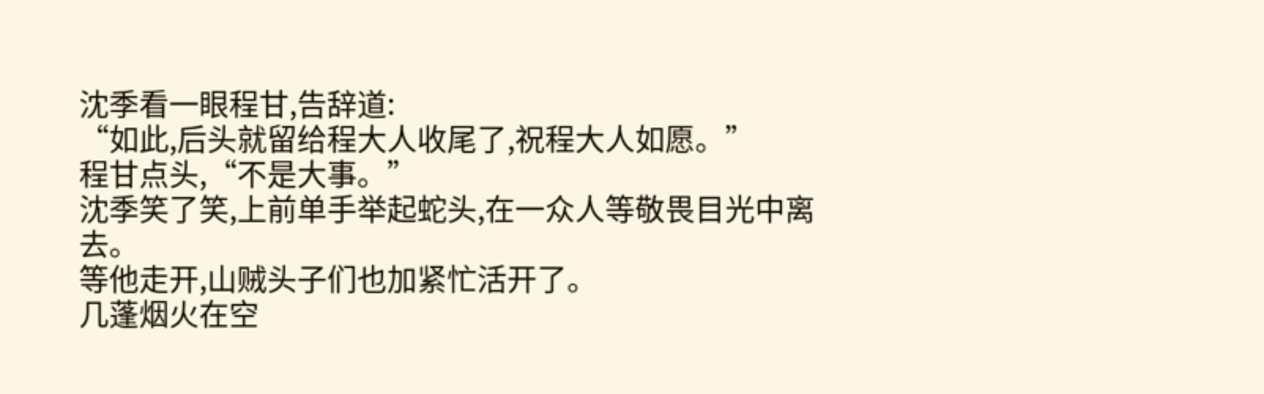沈季看一眼程甘,告辞道:
“如此,后头就留给程大人收尾了,祝程大人如愿。”
程甘点头,“不是大事。”
沈季笑了笑,上前单手举起蛇头,在一众人等敬畏目光中离去。
等他走开,山贼头子们也加紧忙活开了。
几蓬烟火在空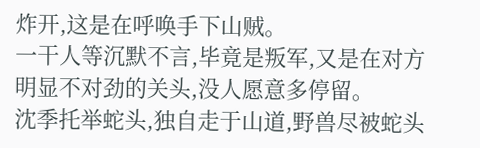炸开,这是在呼唤手下山贼。
一干人等沉默不言,毕竟是叛军,又是在对方明显不对劲的关头,没人愿意多停留。
沈季托举蛇头,独自走于山道,野兽尽被蛇头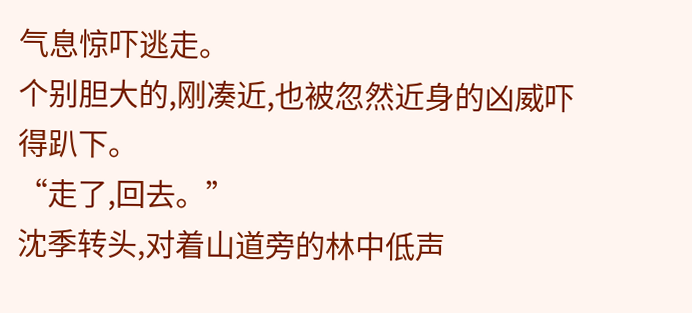气息惊吓逃走。
个别胆大的,刚凑近,也被忽然近身的凶威吓得趴下。
“走了,回去。”
沈季转头,对着山道旁的林中低声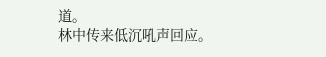道。
林中传来低沉吼声回应。